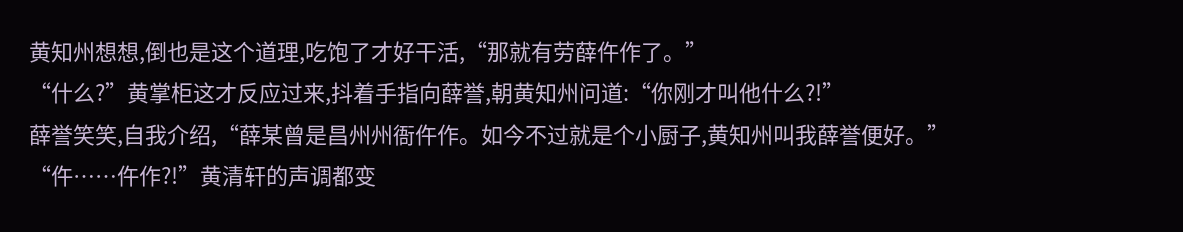黄知州想想,倒也是这个道理,吃饱了才好干活,“那就有劳薛仵作了。”
“什么?”黄掌柜这才反应过来,抖着手指向薛誉,朝黄知州问道:“你刚才叫他什么?!”
薛誉笑笑,自我介绍,“薛某曾是昌州州衙仵作。如今不过就是个小厨子,黄知州叫我薛誉便好。”
“仵……仵作?!”黄清轩的声调都变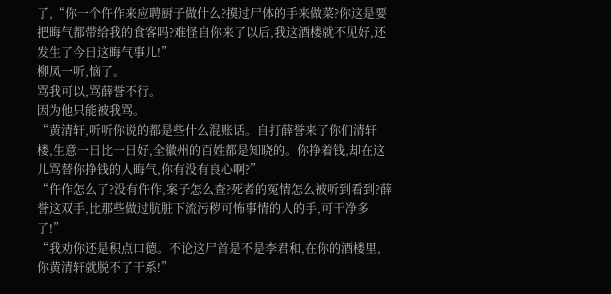了,“你一个仵作来应聘厨子做什么?摸过尸体的手来做菜?你这是要把晦气都带给我的食客吗?难怪自你来了以后,我这酒楼就不见好,还发生了今日这晦气事儿!”
柳凤一听,恼了。
骂我可以,骂薛誉不行。
因为他只能被我骂。
“黄清轩,听听你说的都是些什么混账话。自打薛誉来了你们清轩楼,生意一日比一日好,全徽州的百姓都是知晓的。你挣着钱,却在这儿骂替你挣钱的人晦气,你有没有良心啊?”
“仵作怎么了?没有仵作,案子怎么查?死者的冤情怎么被听到看到?薛誉这双手,比那些做过肮脏下流污秽可怖事情的人的手,可干净多了!”
“我劝你还是积点口德。不论这尸首是不是李君和,在你的酒楼里,你黄清轩就脱不了干系!”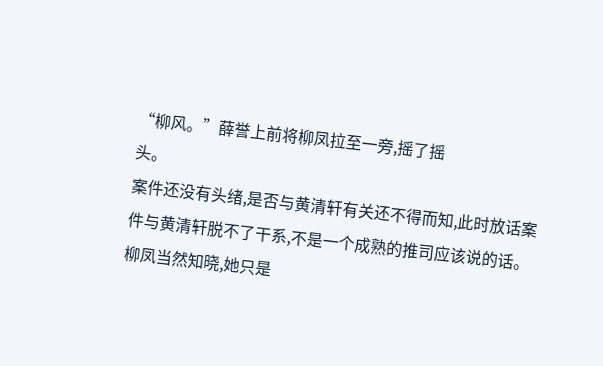“柳风。”薛誉上前将柳凤拉至一旁,摇了摇
头。
案件还没有头绪,是否与黄清轩有关还不得而知,此时放话案件与黄清轩脱不了干系,不是一个成熟的推司应该说的话。
柳凤当然知晓,她只是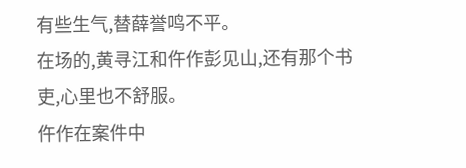有些生气,替薛誉鸣不平。
在场的,黄寻江和仵作彭见山,还有那个书吏,心里也不舒服。
仵作在案件中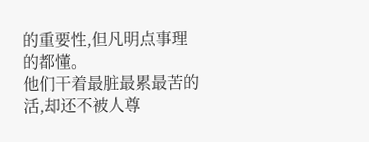的重要性,但凡明点事理的都懂。
他们干着最脏最累最苦的活,却还不被人尊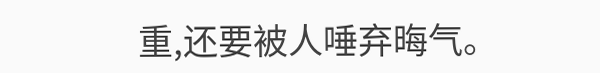重,还要被人唾弃晦气。